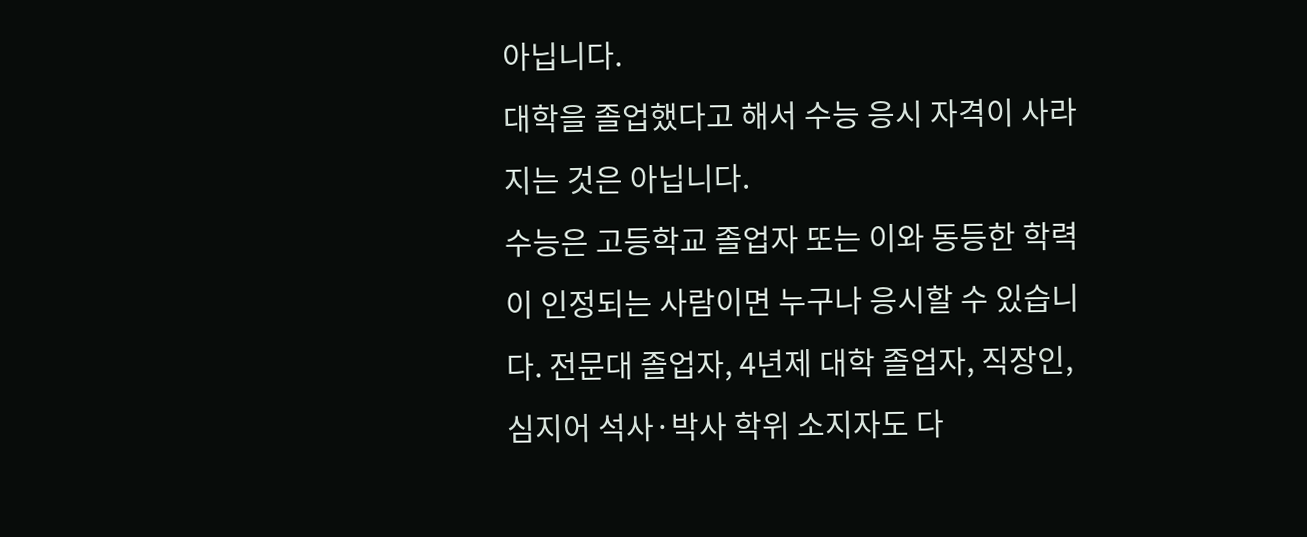아닙니다.
대학을 졸업했다고 해서 수능 응시 자격이 사라지는 것은 아닙니다.
수능은 고등학교 졸업자 또는 이와 동등한 학력이 인정되는 사람이면 누구나 응시할 수 있습니다. 전문대 졸업자, 4년제 대학 졸업자, 직장인, 심지어 석사·박사 학위 소지자도 다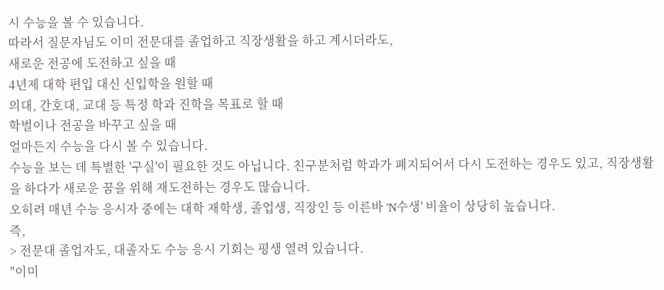시 수능을 볼 수 있습니다.
따라서 질문자님도 이미 전문대를 졸업하고 직장생활을 하고 계시더라도,
새로운 전공에 도전하고 싶을 때
4년제 대학 편입 대신 신입학을 원할 때
의대, 간호대, 교대 등 특정 학과 진학을 목표로 할 때
학벌이나 전공을 바꾸고 싶을 때
얼마든지 수능을 다시 볼 수 있습니다.
수능을 보는 데 특별한 '구실'이 필요한 것도 아닙니다. 친구분처럼 학과가 폐지되어서 다시 도전하는 경우도 있고, 직장생활을 하다가 새로운 꿈을 위해 재도전하는 경우도 많습니다.
오히려 매년 수능 응시자 중에는 대학 재학생, 졸업생, 직장인 등 이른바 'N수생' 비율이 상당히 높습니다.
즉,
> 전문대 졸업자도, 대졸자도 수능 응시 기회는 평생 열려 있습니다.
"이미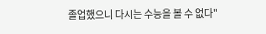졸업했으니 다시는 수능을 볼 수 없다"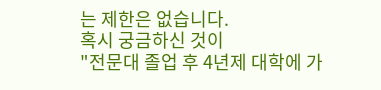는 제한은 없습니다.
혹시 궁금하신 것이
"전문대 졸업 후 4년제 대학에 가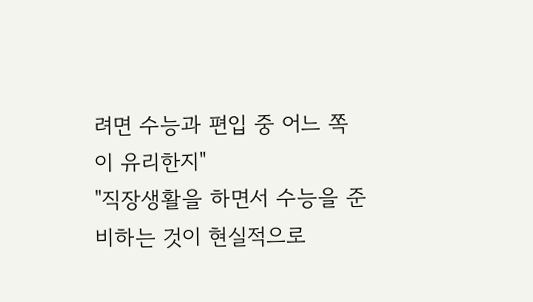려면 수능과 편입 중 어느 쪽이 유리한지"
"직장생활을 하면서 수능을 준비하는 것이 현실적으로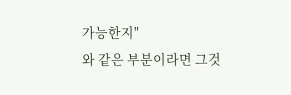가능한지"
와 같은 부분이라면 그것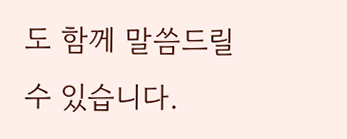도 함께 말씀드릴 수 있습니다.